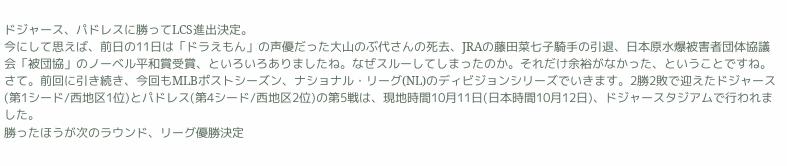ドジャース、パドレスに勝ってLCS進出決定。
今にして思えば、前日の11日は「ドラえもん」の声優だった大山のぶ代さんの死去、JRAの藤田菜七子騎手の引退、日本原水爆被害者団体協議会「被団協」のノーベル平和賞受賞、といろいろありましたね。なぜスルーしてしまったのか。それだけ余裕がなかった、ということですね。
さて。前回に引き続き、今回もMLBポストシーズン、ナショナル・リーグ(NL)のディビジョンシリーズでいきます。2勝2敗で迎えたドジャース(第1シード/西地区1位)とパドレス(第4シード/西地区2位)の第5戦は、現地時間10月11日(日本時間10月12日)、ドジャースタジアムで行われました。
勝ったほうが次のラウンド、リーグ優勝決定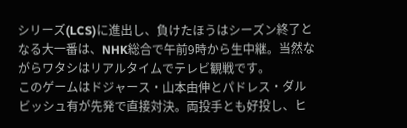シリーズ(LCS)に進出し、負けたほうはシーズン終了となる大一番は、NHK総合で午前9時から生中継。当然ながらワタシはリアルタイムでテレビ観戦です。
このゲームはドジャース・山本由伸とパドレス・ダルビッシュ有が先発で直接対決。両投手とも好投し、ヒ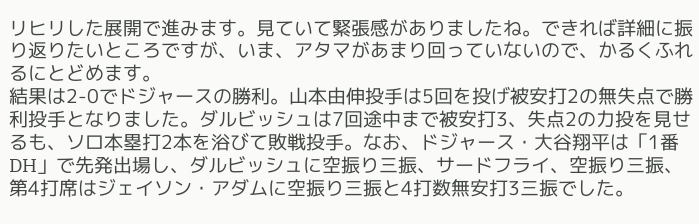リヒリした展開で進みます。見ていて緊張感がありましたね。できれば詳細に振り返りたいところですが、いま、アタマがあまり回っていないので、かるくふれるにとどめます。
結果は2-0でドジャースの勝利。山本由伸投手は5回を投げ被安打2の無失点で勝利投手となりました。ダルビッシュは7回途中まで被安打3、失点2の力投を見せるも、ソロ本塁打2本を浴びて敗戦投手。なお、ドジャース・大谷翔平は「1番DH」で先発出場し、ダルビッシュに空振り三振、サードフライ、空振り三振、第4打席はジェイソン・アダムに空振り三振と4打数無安打3三振でした。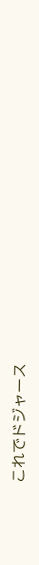これでドジャース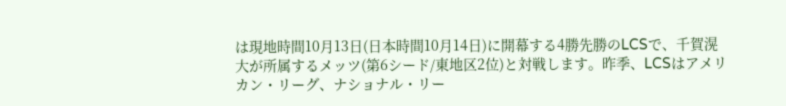は現地時間10月13日(日本時間10月14日)に開幕する4勝先勝のLCSで、千賀滉大が所属するメッツ(第6シード/東地区2位)と対戦します。昨季、LCSはアメリカン・リーグ、ナショナル・リー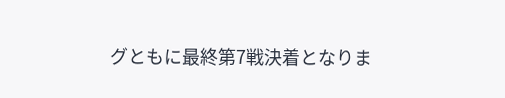グともに最終第7戦決着となりま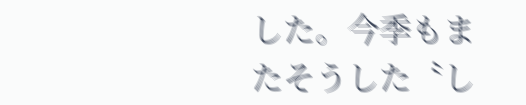した。今季もまたそうした〝し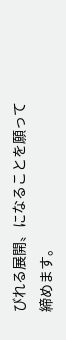びれる展開〟になることを願って締めます。